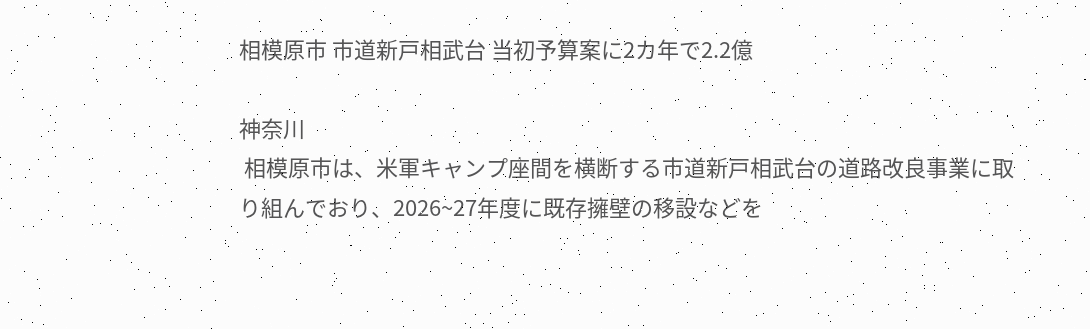相模原市 市道新戸相武台 当初予算案に2カ年で2.2億

神奈川
 相模原市は、米軍キャンプ座間を横断する市道新戸相武台の道路改良事業に取り組んでおり、2026~27年度に既存擁壁の移設などを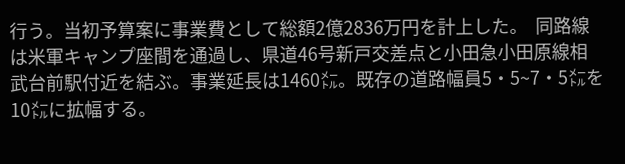行う。当初予算案に事業費として総額2億2836万円を計上した。  同路線は米軍キャンプ座間を通過し、県道46号新戸交差点と小田急小田原線相武台前駅付近を結ぶ。事業延長は1460㍍。既存の道路幅員5・5~7・5㍍を10㍍に拡幅する。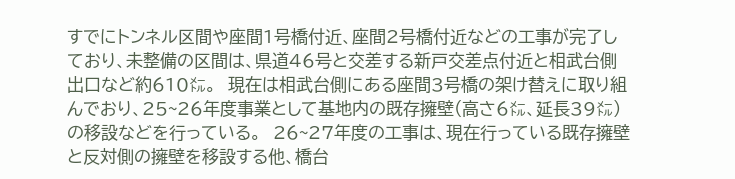すでにトンネル区間や座間1号橋付近、座間2号橋付近などの工事が完了しており、未整備の区間は、県道46号と交差する新戸交差点付近と相武台側出口など約610㍍。  現在は相武台側にある座間3号橋の架け替えに取り組んでおり、25~26年度事業として基地内の既存擁壁(高さ6㍍、延長39㍍)の移設などを行っている。  26~27年度の工事は、現在行っている既存擁壁と反対側の擁壁を移設する他、橋台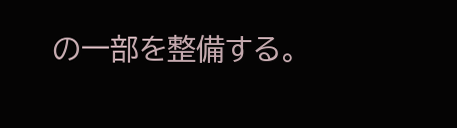の一部を整備する。